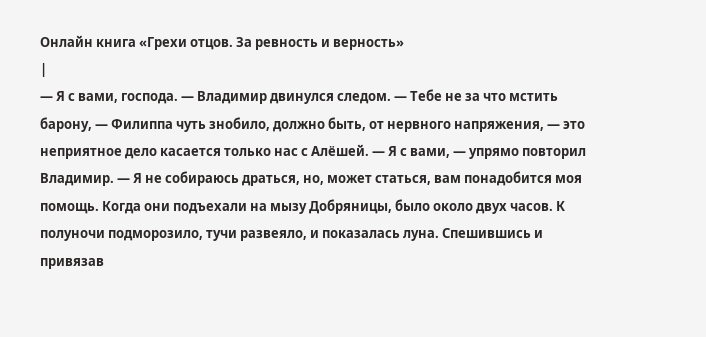Онлайн книга «Грехи отцов. За ревность и верность»
|
— Я с вами, господа. — Владимир двинулся следом. — Тебе не за что мстить барону, — Филиппа чуть знобило, должно быть, от нервного напряжения, — это неприятное дело касается только нас с Алёшей. — Я с вами, — упрямо повторил Владимир. — Я не собираюсь драться, но, может статься, вам понадобится моя помощь. Когда они подъехали на мызу Добряницы, было около двух часов. К полуночи подморозило, тучи развеяло, и показалась луна. Спешившись и привязав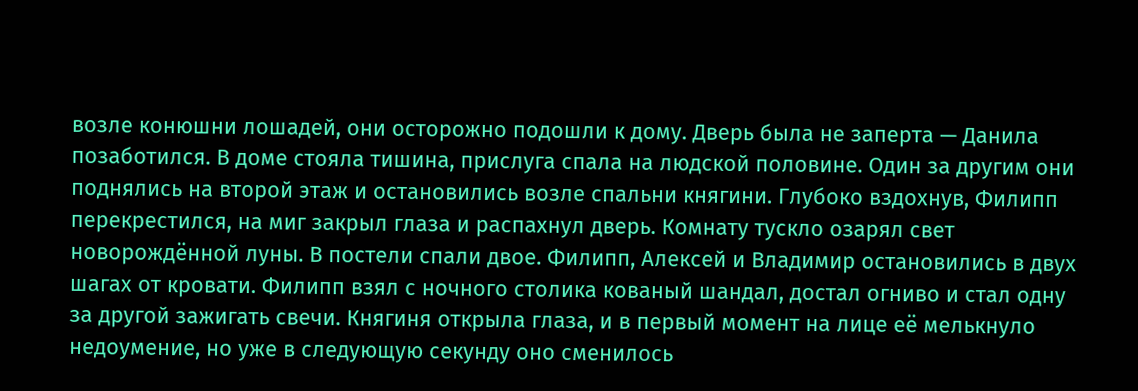возле конюшни лошадей, они осторожно подошли к дому. Дверь была не заперта — Данила позаботился. В доме стояла тишина, прислуга спала на людской половине. Один за другим они поднялись на второй этаж и остановились возле спальни княгини. Глубоко вздохнув, Филипп перекрестился, на миг закрыл глаза и распахнул дверь. Комнату тускло озарял свет новорождённой луны. В постели спали двое. Филипп, Алексей и Владимир остановились в двух шагах от кровати. Филипп взял с ночного столика кованый шандал, достал огниво и стал одну за другой зажигать свечи. Княгиня открыла глаза, и в первый момент на лице её мелькнуло недоумение, но уже в следующую секунду оно сменилось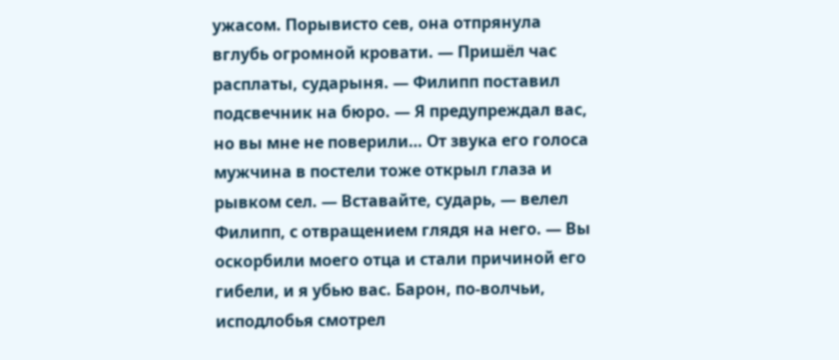ужасом. Порывисто сев, она отпрянула вглубь огромной кровати. — Пришёл час расплаты, сударыня. — Филипп поставил подсвечник на бюро. — Я предупреждал вас, но вы мне не поверили… От звука его голоса мужчина в постели тоже открыл глаза и рывком сел. — Вставайте, сударь, — велел Филипп, с отвращением глядя на него. — Вы оскорбили моего отца и стали причиной его гибели, и я убью вас. Барон, по-волчьи, исподлобья смотрел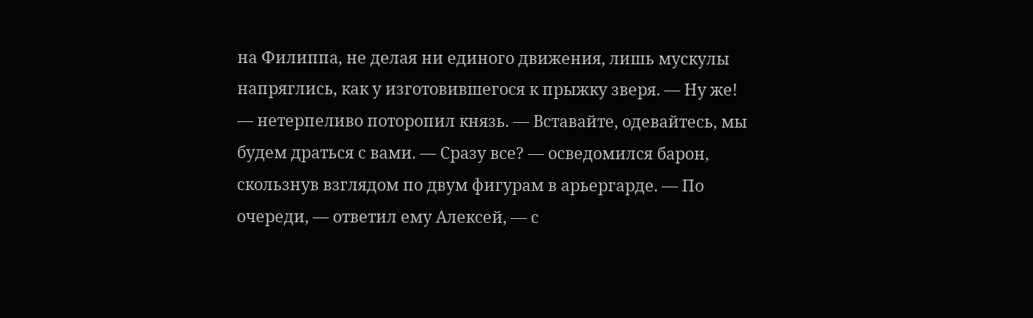на Филиппа, не делая ни единого движения, лишь мускулы напряглись, как у изготовившегося к прыжку зверя. — Ну же! — нетерпеливо поторопил князь. — Вставайте, одевайтесь, мы будем драться с вами. — Сразу все? — осведомился барон, скользнув взглядом по двум фигурам в арьергарде. — По очереди, — ответил ему Алексей, — с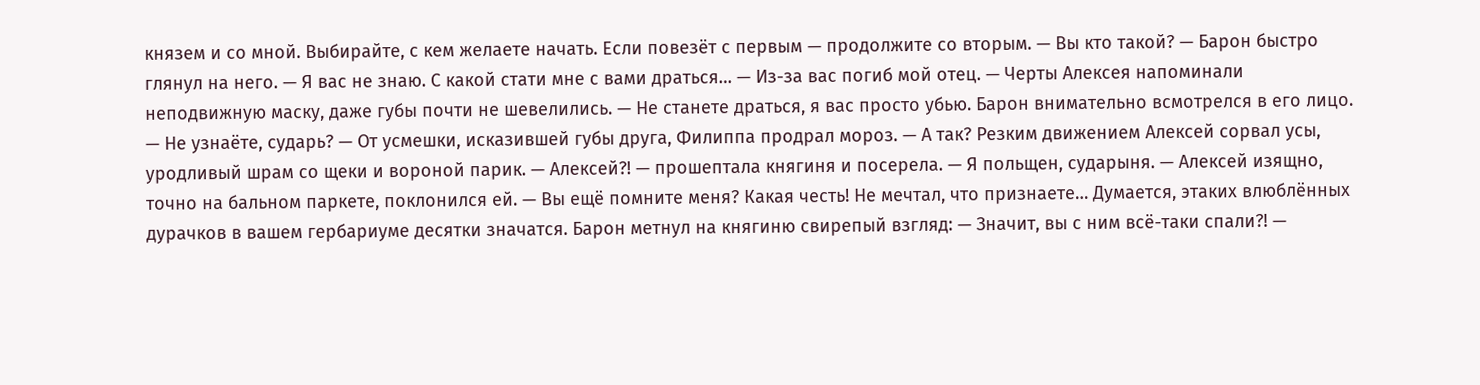князем и со мной. Выбирайте, с кем желаете начать. Если повезёт с первым — продолжите со вторым. — Вы кто такой? — Барон быстро глянул на него. — Я вас не знаю. С какой стати мне с вами драться… — Из-за вас погиб мой отец. — Черты Алексея напоминали неподвижную маску, даже губы почти не шевелились. — Не станете драться, я вас просто убью. Барон внимательно всмотрелся в его лицо. — Не узнаёте, сударь? — От усмешки, исказившей губы друга, Филиппа продрал мороз. — А так? Резким движением Алексей сорвал усы, уродливый шрам со щеки и вороной парик. — Алексей?! — прошептала княгиня и посерела. — Я польщен, сударыня. — Алексей изящно, точно на бальном паркете, поклонился ей. — Вы ещё помните меня? Какая честь! Не мечтал, что признаете… Думается, этаких влюблённых дурачков в вашем гербариуме десятки значатся. Барон метнул на княгиню свирепый взгляд: — Значит, вы с ним всё-таки спали?! —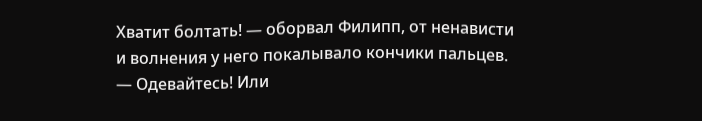Хватит болтать! — оборвал Филипп, от ненависти и волнения у него покалывало кончики пальцев. — Одевайтесь! Или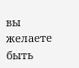вы желаете быть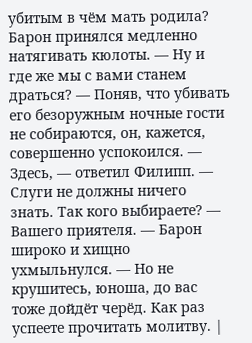убитым в чём мать родила? Барон принялся медленно натягивать кюлоты. — Ну и где же мы с вами станем драться? — Поняв, что убивать его безоружным ночные гости не собираются, он, кажется, совершенно успокоился. — Здесь, — ответил Филипп. — Слуги не должны ничего знать. Так кого выбираете? — Вашего приятеля. — Барон широко и хищно ухмыльнулся. — Но не крушитесь, юноша, до вас тоже дойдёт черёд. Как раз успеете прочитать молитву. |